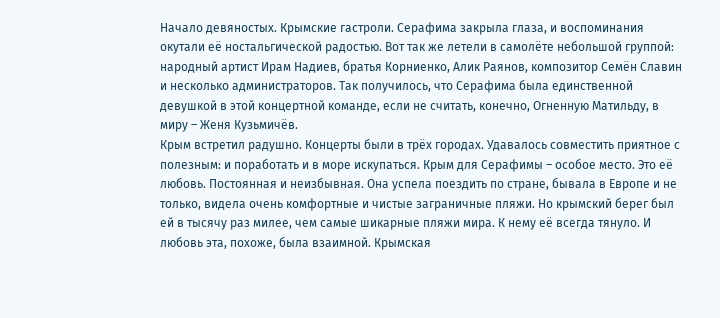Начало девяностых. Крымские гастроли. Серафима закрыла глаза, и воспоминания окутали её ностальгической радостью. Вот так же летели в самолёте небольшой группой: народный артист Ирам Надиев, братья Корниенко, Алик Раянов, композитор Семён Славин и несколько администраторов. Так получилось, что Серафима была единственной девушкой в этой концертной команде, если не считать, конечно, Огненную Матильду, в миру – Женя Кузьмичёв.
Крым встретил радушно. Концерты были в трёх городах. Удавалось совместить приятное с полезным: и поработать и в море искупаться. Крым для Серафимы – особое место. Это её любовь. Постоянная и неизбывная. Она успела поездить по стране, бывала в Европе и не только, видела очень комфортные и чистые заграничные пляжи. Но крымский берег был ей в тысячу раз милее, чем самые шикарные пляжи мира. К нему её всегда тянуло. И любовь эта, похоже, была взаимной. Крымская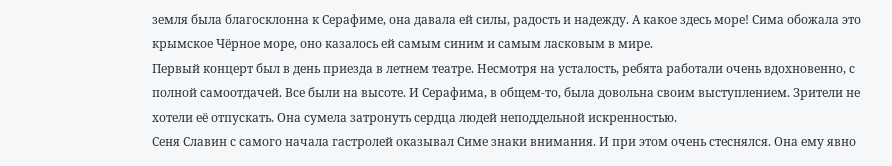земля была благосклонна к Серафиме, она давала ей силы, радость и надежду. А какое здесь море! Сима обожала это крымское Чёрное море, оно казалось ей самым синим и самым ласковым в мире.
Первый концерт был в день приезда в летнем театре. Несмотря на усталость, ребята работали очень вдохновенно, с полной самоотдачей. Все были на высоте. И Серафима, в общем-то, была довольна своим выступлением. Зрители не хотели её отпускать. Она сумела затронуть сердца людей неподдельной искренностью.
Сеня Славин с самого начала гастролей оказывал Симе знаки внимания. И при этом очень стеснялся. Она ему явно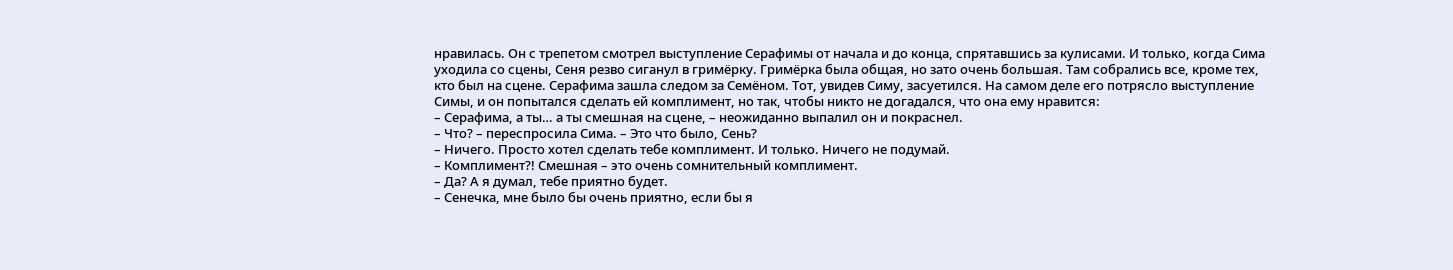нравилась. Он с трепетом смотрел выступление Серафимы от начала и до конца, спрятавшись за кулисами. И только, когда Сима уходила со сцены, Сеня резво сиганул в гримёрку. Гримёрка была общая, но зато очень большая. Там собрались все, кроме тех, кто был на сцене. Серафима зашла следом за Семёном. Тот, увидев Симу, засуетился. На самом деле его потрясло выступление Симы, и он попытался сделать ей комплимент, но так, чтобы никто не догадался, что она ему нравится:
– Серафима, а ты… а ты смешная на сцене, – неожиданно выпалил он и покраснел.
– Что? – переспросила Сима. – Это что было, Сень?
– Ничего. Просто хотел сделать тебе комплимент. И только. Ничего не подумай.
– Комплимент?! Смешная – это очень сомнительный комплимент.
– Да? А я думал, тебе приятно будет.
– Сенечка, мне было бы очень приятно, если бы я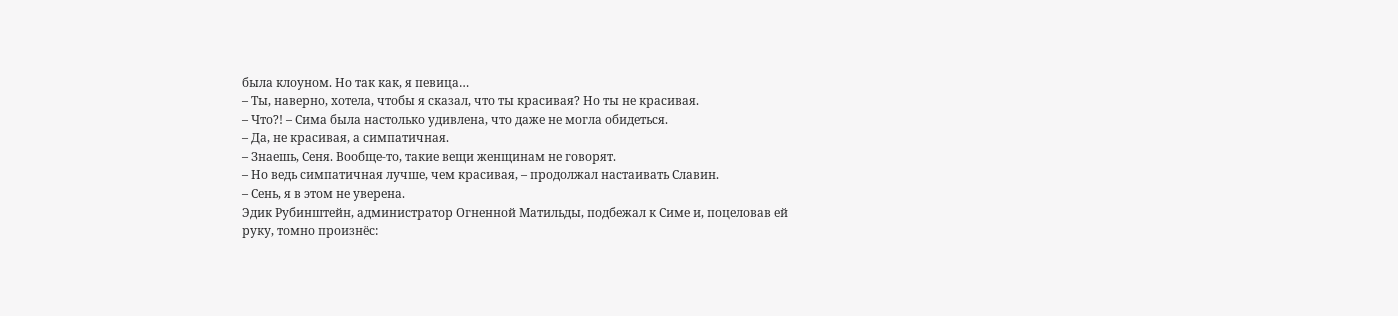была клоуном. Но так как, я певица…
– Ты, наверно, хотела, чтобы я сказал, что ты красивая? Но ты не красивая.
– Что?! – Сима была настолько удивлена, что даже не могла обидеться.
– Да, не красивая, а симпатичная.
– Знаешь, Сеня. Вообще-то, такие вещи женщинам не говорят.
– Но ведь симпатичная лучше, чем красивая, – продолжал настаивать Славин.
– Сень, я в этом не уверена.
Эдик Рубинштейн, администратор Огненной Матильды, подбежал к Симе и, поцеловав ей руку, томно произнёс: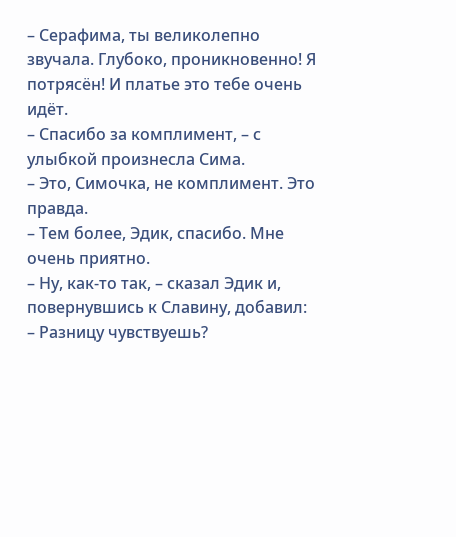– Серафима, ты великолепно звучала. Глубоко, проникновенно! Я потрясён! И платье это тебе очень идёт.
– Спасибо за комплимент, – с улыбкой произнесла Сима.
– Это, Симочка, не комплимент. Это правда.
– Тем более, Эдик, спасибо. Мне очень приятно.
– Ну, как-то так, – сказал Эдик и, повернувшись к Славину, добавил: – Разницу чувствуешь?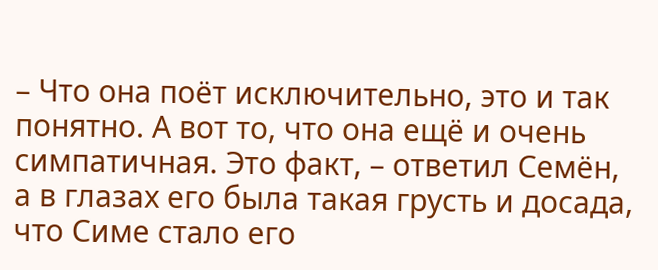– Что она поёт исключительно, это и так понятно. А вот то, что она ещё и очень симпатичная. Это факт, – ответил Семён, а в глазах его была такая грусть и досада, что Симе стало его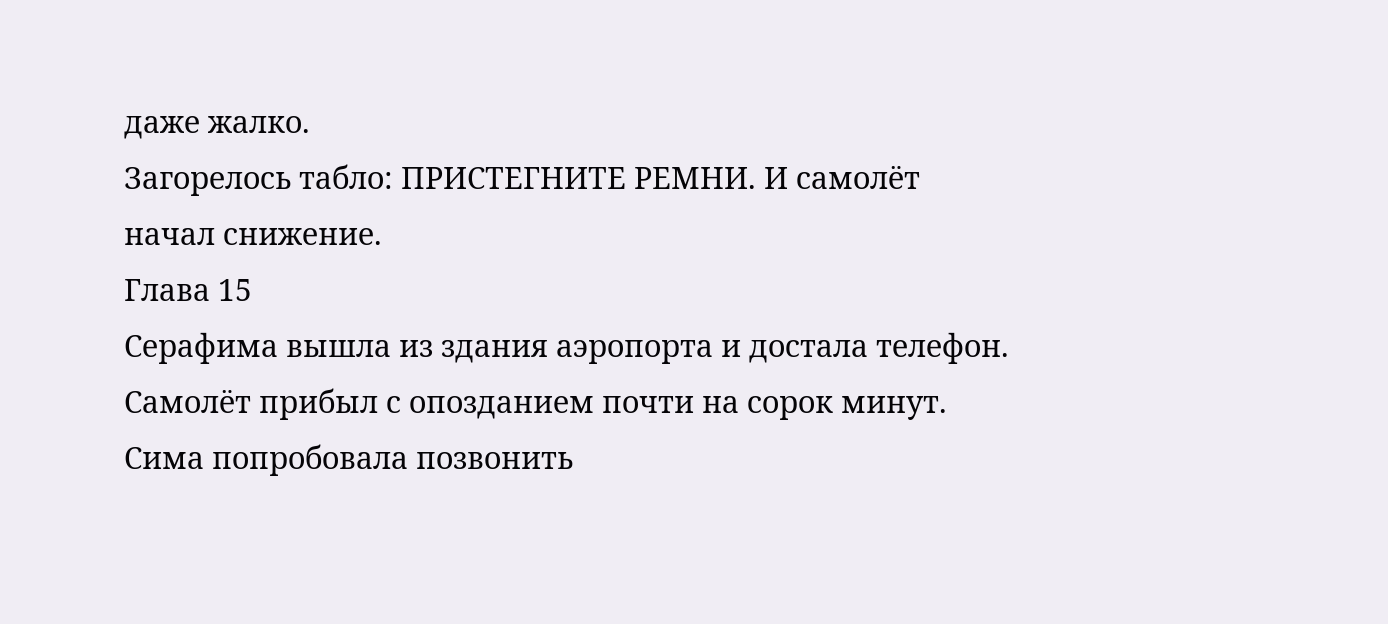даже жалко.
Загорелось табло: ПРИСТЕГНИТЕ РЕМНИ. И самолёт начал снижение.
Глава 15
Серафима вышла из здания аэропорта и достала телефон. Самолёт прибыл с опозданием почти на сорок минут. Сима попробовала позвонить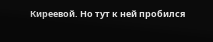Киреевой. Но тут к ней пробился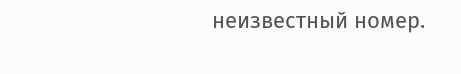неизвестный номер.